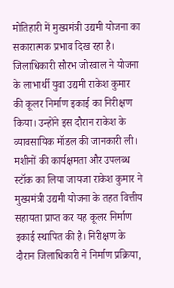मोतिहारी में मुख्यमंत्री उद्यमी योजना का सकारात्मक प्रभाव दिख रहा है। जिलाधिकारी सौरभ जोरवाल ने योजना के लाभार्थी युवा उद्यमी राकेश कुमार की कूलर निर्माण इकाई का निरीक्षण किया। उन्होंने इस दौरान राकेश के व्यावसायिक मॉडल की जानकारी ली। मशीनों की कार्यक्षमता और उपलब्ध स्टॉक का लिया जायजा राकेश कुमार ने मुख्यमंत्री उद्यमी योजना के तहत वित्तीय सहायता प्राप्त कर यह कूलर निर्माण इकाई स्थापित की है। निरीक्षण के दौरान जिलाधिकारी ने निर्माण प्रक्रिया,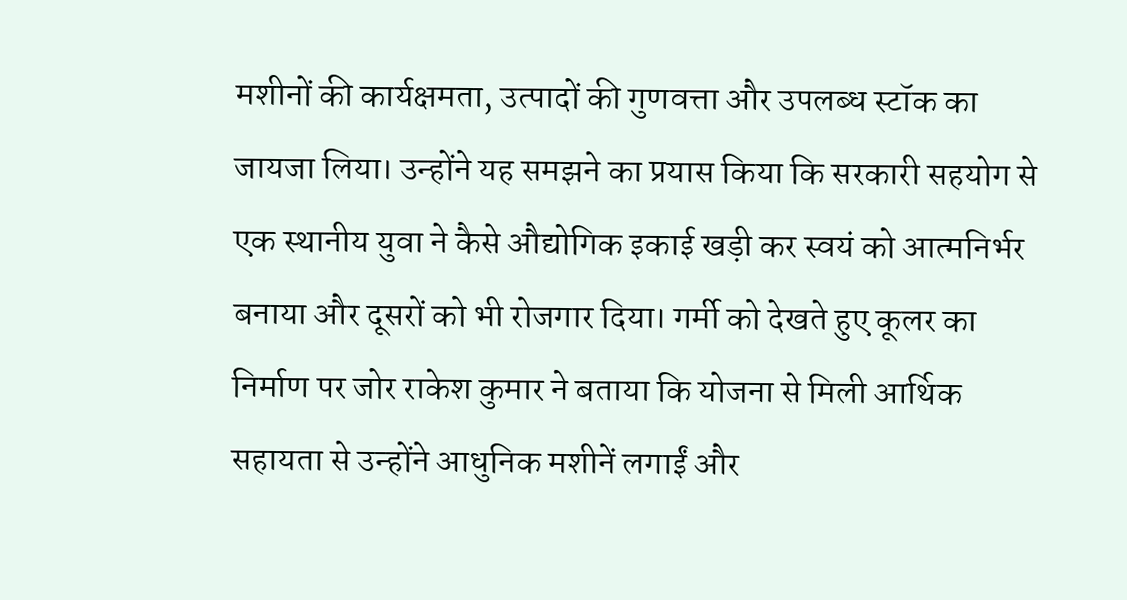मशीनों की कार्यक्षमता, उत्पादों की गुणवत्ता और उपलब्ध स्टॉक का जायजा लिया। उन्होंने यह समझने का प्रयास किया कि सरकारी सहयोग से एक स्थानीय युवा ने कैसे औद्योगिक इकाई खड़ी कर स्वयं को आत्मनिर्भर बनाया और दूसरों को भी रोजगार दिया। गर्मी को देखते हुए कूलर का निर्माण पर जोर राकेश कुमार ने बताया कि योजना से मिली आर्थिक सहायता से उन्होंने आधुनिक मशीनें लगाईं और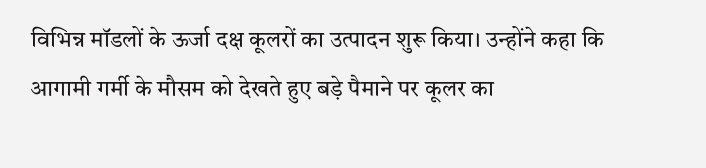विभिन्न मॉडलों के ऊर्जा दक्ष कूलरों का उत्पादन शुरू किया। उन्होंने कहा कि आगामी गर्मी के मौसम को देखते हुए बड़े पैमाने पर कूलर का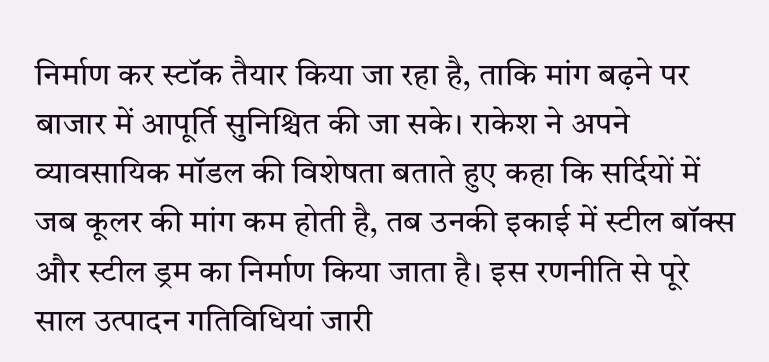निर्माण कर स्टॉक तैयार किया जा रहा है, ताकि मांग बढ़ने पर बाजार में आपूर्ति सुनिश्चित की जा सके। राकेश ने अपने व्यावसायिक मॉडल की विशेषता बताते हुए कहा कि सर्दियों में जब कूलर की मांग कम होती है, तब उनकी इकाई में स्टील बॉक्स और स्टील ड्रम का निर्माण किया जाता है। इस रणनीति से पूरे साल उत्पादन गतिविधियां जारी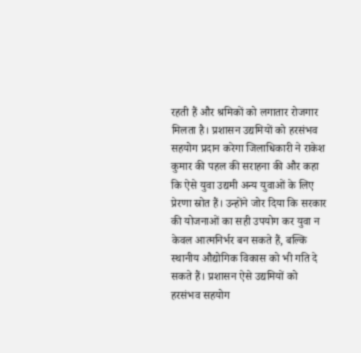रहती हैं और श्रमिकों को लगातार रोजगार मिलता है। प्रशासन उद्यमियों को हरसंभव सहयोग प्रदान करेगा जिलाधिकारी ने राकेश कुमार की पहल की सराहना की और कहा कि ऐसे युवा उद्यमी अन्य युवाओं के लिए प्रेरणा स्रोत हैं। उन्होंने जोर दिया कि सरकार की योजनाओं का सही उपयोग कर युवा न केवल आत्मनिर्भर बन सकते हैं, बल्कि स्थानीय औद्योगिक विकास को भी गति दे सकते हैं। प्रशासन ऐसे उद्यमियों को हरसंभव सहयोग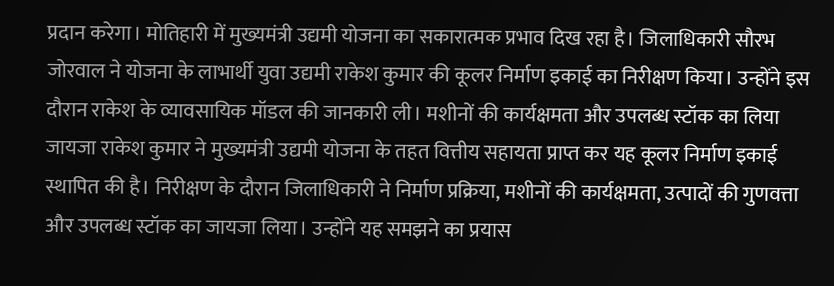प्रदान करेगा। मोतिहारी में मुख्यमंत्री उद्यमी योजना का सकारात्मक प्रभाव दिख रहा है। जिलाधिकारी सौरभ जोरवाल ने योजना के लाभार्थी युवा उद्यमी राकेश कुमार की कूलर निर्माण इकाई का निरीक्षण किया। उन्होंने इस दौरान राकेश के व्यावसायिक मॉडल की जानकारी ली। मशीनों की कार्यक्षमता और उपलब्ध स्टॉक का लिया जायजा राकेश कुमार ने मुख्यमंत्री उद्यमी योजना के तहत वित्तीय सहायता प्राप्त कर यह कूलर निर्माण इकाई स्थापित की है। निरीक्षण के दौरान जिलाधिकारी ने निर्माण प्रक्रिया, मशीनों की कार्यक्षमता, उत्पादों की गुणवत्ता और उपलब्ध स्टॉक का जायजा लिया। उन्होंने यह समझने का प्रयास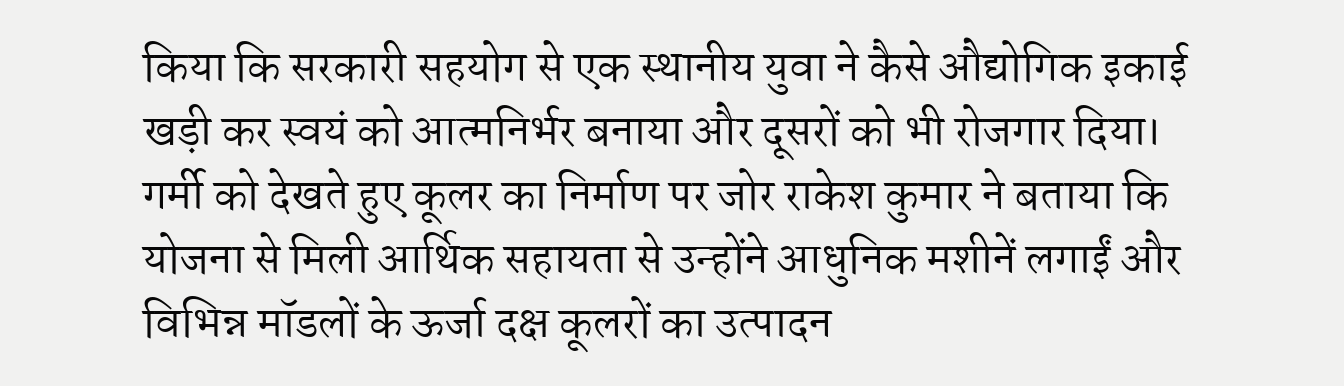किया कि सरकारी सहयोग से एक स्थानीय युवा ने कैसे औद्योगिक इकाई खड़ी कर स्वयं को आत्मनिर्भर बनाया और दूसरों को भी रोजगार दिया। गर्मी को देखते हुए कूलर का निर्माण पर जोर राकेश कुमार ने बताया कि योजना से मिली आर्थिक सहायता से उन्होंने आधुनिक मशीनें लगाईं और विभिन्न मॉडलों के ऊर्जा दक्ष कूलरों का उत्पादन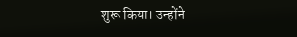शुरू किया। उन्होंने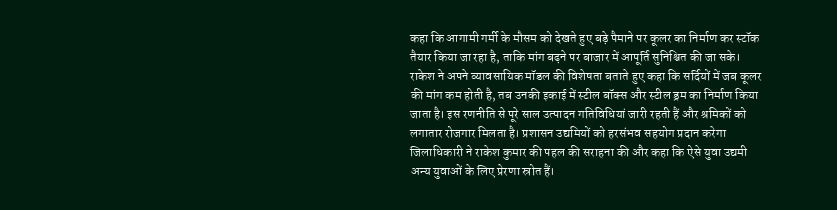कहा कि आगामी गर्मी के मौसम को देखते हुए बड़े पैमाने पर कूलर का निर्माण कर स्टॉक तैयार किया जा रहा है, ताकि मांग बढ़ने पर बाजार में आपूर्ति सुनिश्चित की जा सके। राकेश ने अपने व्यावसायिक मॉडल की विशेषता बताते हुए कहा कि सर्दियों में जब कूलर की मांग कम होती है, तब उनकी इकाई में स्टील बॉक्स और स्टील ड्रम का निर्माण किया जाता है। इस रणनीति से पूरे साल उत्पादन गतिविधियां जारी रहती हैं और श्रमिकों को लगातार रोजगार मिलता है। प्रशासन उद्यमियों को हरसंभव सहयोग प्रदान करेगा जिलाधिकारी ने राकेश कुमार की पहल की सराहना की और कहा कि ऐसे युवा उद्यमी अन्य युवाओं के लिए प्रेरणा स्रोत हैं।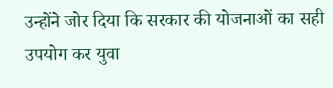उन्होंने जोर दिया कि सरकार की योजनाओं का सही उपयोग कर युवा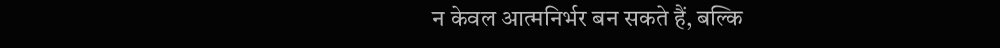न केवल आत्मनिर्भर बन सकते हैं, बल्कि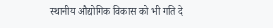स्थानीय औद्योगिक विकास को भी गति दे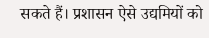सकते हैं। प्रशासन ऐसे उद्यमियों को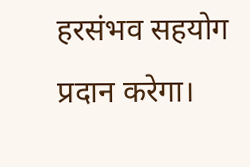हरसंभव सहयोग प्रदान करेगा।